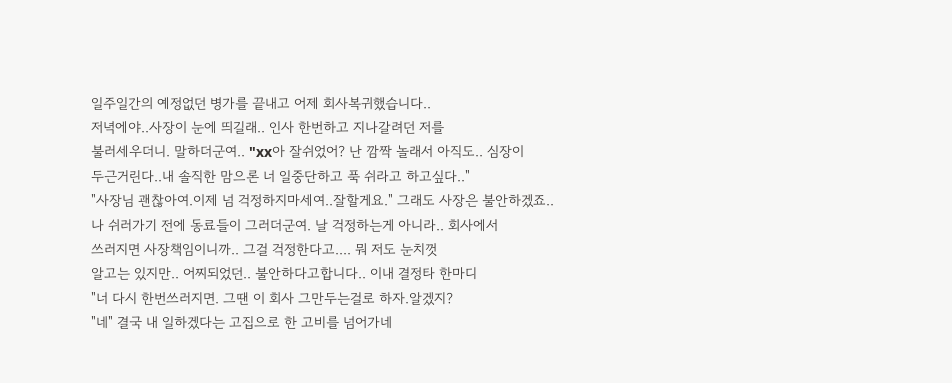일주일간의 예정없던 병가를 끝내고 어제 회사복귀했습니다..
저녁에야..사장이 눈에 띄길래.. 인사 한번하고 지나갈려던 저를
불러세우더니. 말하더군여.. "xx아 잘쉬었어? 난 깜짝 놀래서 아직도.. 심장이
두근거린다..내 솔직한 맘으론 너 일중단하고 푹 쉬라고 하고싶다.."
"사장님 괜찮아여.이제 넘 걱정하지마세여..잘할게요." 그래도 사장은 불안하겠죠..
나 쉬러가기 전에 동료들이 그러더군여. 날 걱정하는게 아니라.. 회사에서
쓰러지면 사장책임이니까.. 그걸 걱정한다고.... 뭐 저도 눈치껏
알고는 있지만.. 어찌되었던.. 불안하다고합니다.. 이내 결정타 한마디
"너 다시 한번쓰러지면. 그땐 이 회사 그만두는걸로 하자.알겠지?
"네" 결국 내 일하겠다는 고집으로 한 고비를 넘어가네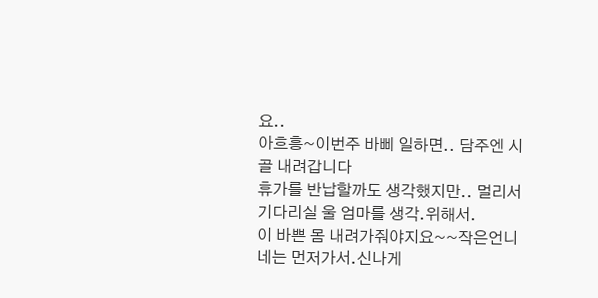요..
아흐흥~이번주 바삐 일하면.. 담주엔 시골 내려갑니다
휴가를 반납할까도 생각했지만.. 멀리서 기다리실 울 엄마를 생각.위해서.
이 바쁜 몸 내려가줘야지요~~작은언니네는 먼저가서.신나게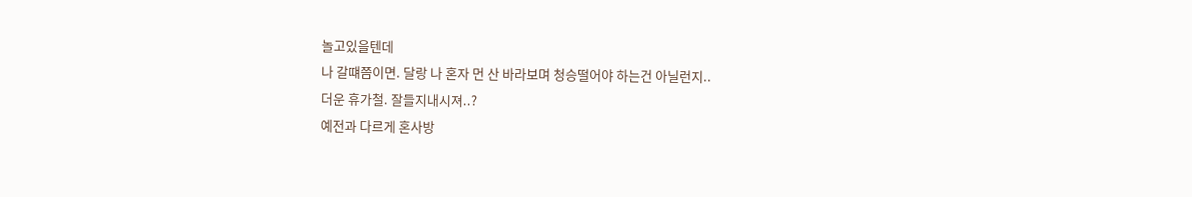놀고있을텐데
나 갈떄쯤이면. 달랑 나 혼자 먼 산 바라보며 청승떨어야 하는건 아닐런지..
더운 휴가철. 잘들지내시져..?
예전과 다르게 혼사방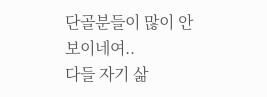단골분들이 많이 안보이네여..
다들 자기 삶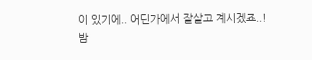이 있기에.. 어딘가에서 잘살고 계시겠죠..!
밤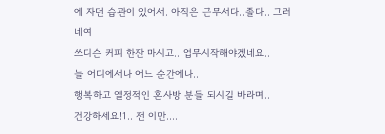에 자던 습관이 있어서. 아직은 근무서다..졸다.. 그러네여
쓰디슨 커피 한잔 마시고.. 업무시작해야겠네요..
늘 어디에서나 어느 순간에나..
행복하고 열정적인 혼사방 분들 되시길 바라며..
건강하세요!1.. 전 이만....